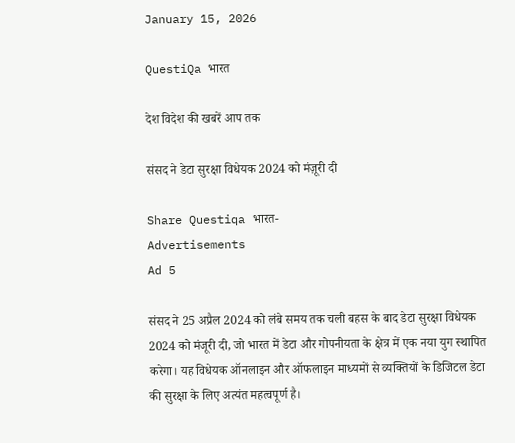January 15, 2026

QuestiQa भारत

देश विदेश की खबरें आप तक

संसद ने डेटा सुरक्षा विधेयक 2024 को मंज़ूरी दी

Share Questiqa भारत-
Advertisements
Ad 5

संसद ने 25 अप्रैल 2024 को लंबे समय तक चली बहस के बाद डेटा सुरक्षा विधेयक 2024 को मंजूरी दी, जो भारत में डेटा और गोपनीयता के क्षेत्र में एक नया युग स्थापित करेगा। यह विधेयक ऑनलाइन और ऑफलाइन माध्यमों से व्यक्तियों के डिजिटल डेटा की सुरक्षा के लिए अत्यंत महत्वपूर्ण है।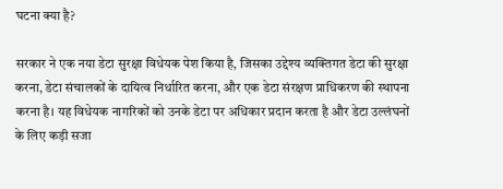घटना क्या है?

सरकार ने एक नया डेटा सुरक्षा विधेयक पेश किया है, जिसका उद्देश्य व्यक्तिगत डेटा की सुरक्षा करना, डेटा संचालकों के दायित्व निर्धारित करना, और एक डेटा संरक्षण प्राधिकरण की स्थापना करना है। यह विधेयक नागरिकों को उनके डेटा पर अधिकार प्रदान करता है और डेटा उल्लंघनों के लिए कड़ी सजा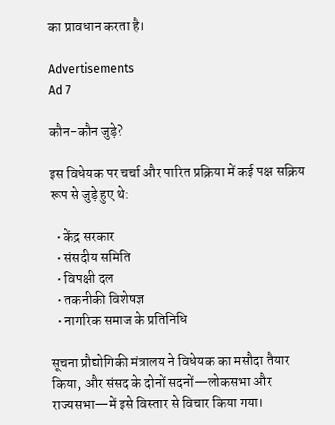का प्रावधान करता है।

Advertisements
Ad 7

कौन-कौन जुड़े?

इस विधेयक पर चर्चा और पारित प्रक्रिया में कई पक्ष सक्रिय रूप से जुड़े हुए थे:

  • केंद्र सरकार
  • संसदीय समिति
  • विपक्षी दल
  • तकनीकी विशेषज्ञ
  • नागरिक समाज के प्रतिनिधि

सूचना प्रौद्योगिकी मंत्रालय ने विधेयक का मसौदा तैयार किया, और संसद के दोनों सदनों—लोकसभा और राज्यसभा—में इसे विस्तार से विचार किया गया।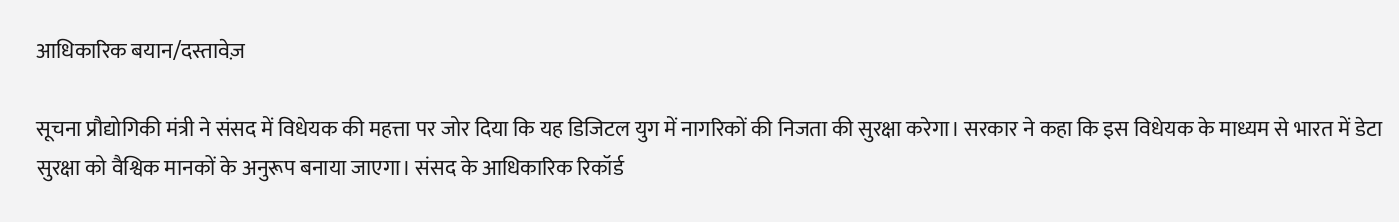आधिकारिक बयान/दस्तावेज़

सूचना प्रौद्योगिकी मंत्री ने संसद में विधेयक की महत्ता पर जोर दिया कि यह डिजिटल युग में नागरिकों की निजता की सुरक्षा करेगा। सरकार ने कहा कि इस विधेयक के माध्यम से भारत में डेटा सुरक्षा को वैश्विक मानकों के अनुरूप बनाया जाएगा। संसद के आधिकारिक रिकॉर्ड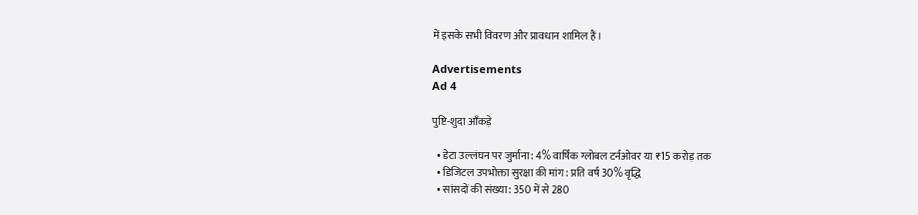में इसके सभी विवरण और प्रावधान शामिल हैं।

Advertisements
Ad 4

पुष्टि-शुदा आँकड़े

  • डेटा उल्लंघन पर जुर्माना: 4% वार्षिक ग्लोबल टर्नओवर या ₹15 करोड़ तक
  • डिजिटल उपभोक्ता सुरक्षा की मांग: प्रति वर्ष 30% वृद्धि
  • सांसदों की संख्या: 350 में से 280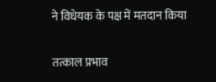ने विधेयक के पक्ष में मतदान किया

तत्काल प्रभाव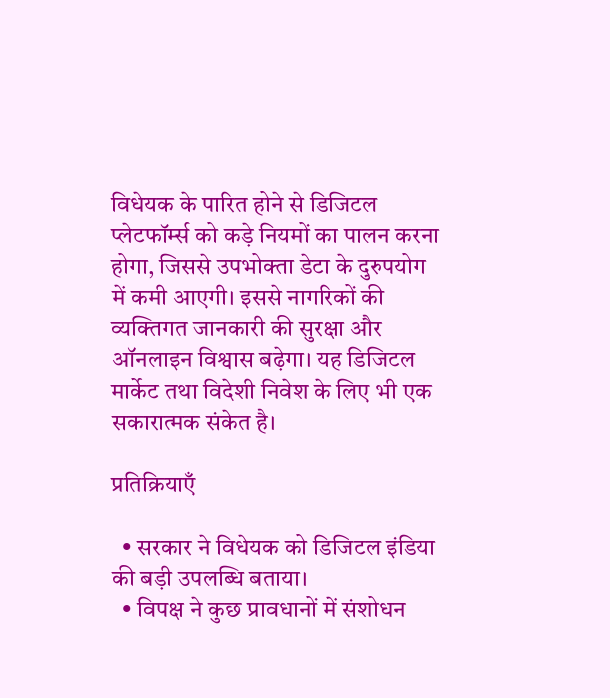विधेयक के पारित होने से डिजिटल प्लेटफॉर्म्स को कड़े नियमों का पालन करना होगा, जिससे उपभोक्ता डेटा के दुरुपयोग में कमी आएगी। इससे नागरिकों की व्यक्तिगत जानकारी की सुरक्षा और ऑनलाइन विश्वास बढ़ेगा। यह डिजिटल मार्केट तथा विदेशी निवेश के लिए भी एक सकारात्मक संकेत है।

प्रतिक्रियाएँ

  • सरकार ने विधेयक को डिजिटल इंडिया की बड़ी उपलब्धि बताया।
  • विपक्ष ने कुछ प्रावधानों में संशोधन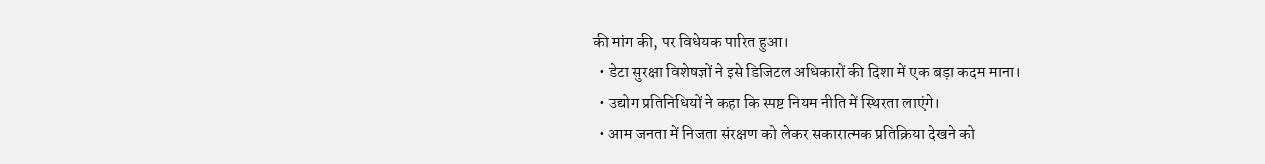की मांग की, पर विधेयक पारित हुआ।
  • डेटा सुरक्षा विशेषज्ञों ने इसे डिजिटल अधिकारों की दिशा में एक बड़ा कदम माना।
  • उद्योग प्रतिनिधियों ने कहा कि स्पष्ट नियम नीति में स्थिरता लाएंगे।
  • आम जनता में निजता संरक्षण को लेकर सकारात्मक प्रतिक्रिया देखने को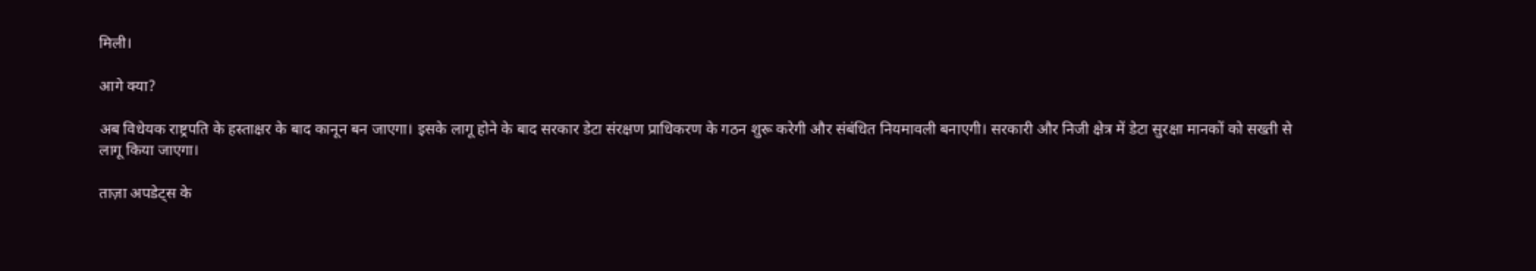मिली।

आगे क्या?

अब विधेयक राष्ट्रपति के हस्ताक्षर के बाद कानून बन जाएगा। इसके लागू होने के बाद सरकार डेटा संरक्षण प्राधिकरण के गठन शुरू करेगी और संबंधित नियमावली बनाएगी। सरकारी और निजी क्षेत्र में डेटा सुरक्षा मानकों को सख्ती से लागू किया जाएगा।

ताज़ा अपडेट्स के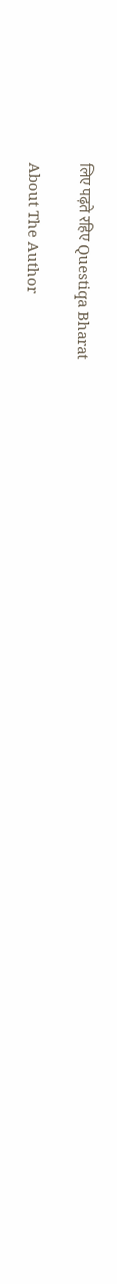लिए पढ़ते रहिए Questiqa Bharat

About The Author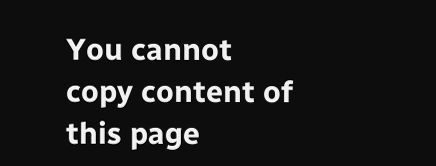You cannot copy content of this page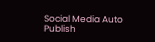Social Media Auto Publish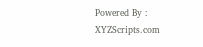Powered By : XYZScripts.com